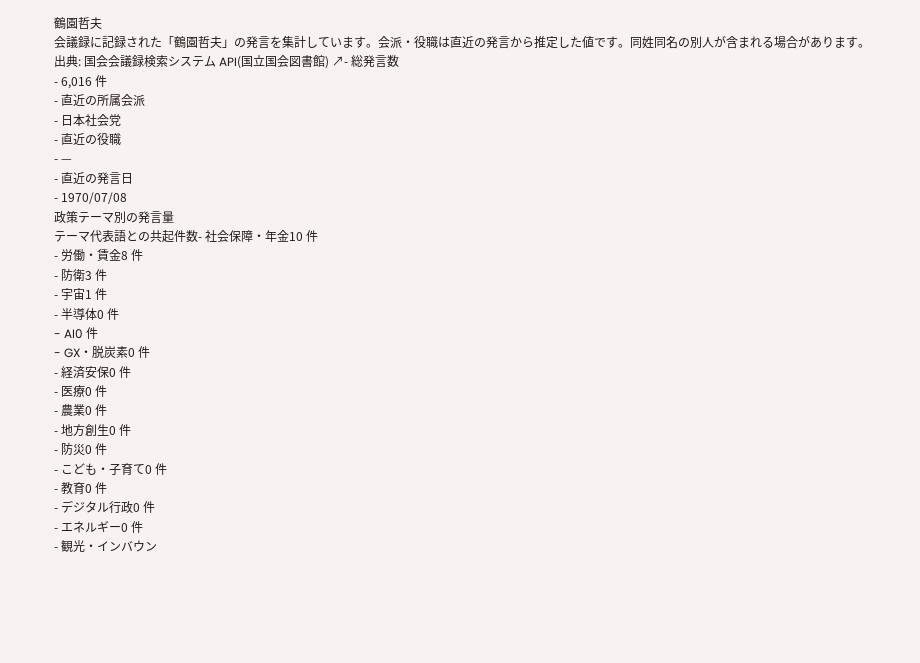鶴園哲夫
会議録に記録された「鶴園哲夫」の発言を集計しています。会派・役職は直近の発言から推定した値です。同姓同名の別人が含まれる場合があります。
出典: 国会会議録検索システム API(国立国会図書館) ↗- 総発言数
- 6,016 件
- 直近の所属会派
- 日本社会党
- 直近の役職
- —
- 直近の発言日
- 1970/07/08
政策テーマ別の発言量
テーマ代表語との共起件数- 社会保障・年金10 件
- 労働・賃金8 件
- 防衛3 件
- 宇宙1 件
- 半導体0 件
- AI0 件
- GX・脱炭素0 件
- 経済安保0 件
- 医療0 件
- 農業0 件
- 地方創生0 件
- 防災0 件
- こども・子育て0 件
- 教育0 件
- デジタル行政0 件
- エネルギー0 件
- 観光・インバウン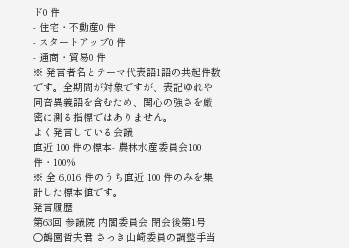ド0 件
- 住宅・不動産0 件
- スタートアップ0 件
- 通商・貿易0 件
※ 発言者名とテーマ代表語1語の共起件数です。全期間が対象ですが、表記ゆれや 同音異義語を含むため、関心の強さを厳密に測る指標ではありません。
よく発言している会議
直近 100 件の標本- 農林水産委員会100 件・100%
※ 全 6,016 件のうち直近 100 件のみを集計した標本値です。
発言履歴
第63回 参議院 内閣委員会 閉会後第1号
○鶴園哲夫君 さっき山崎委員の調整手当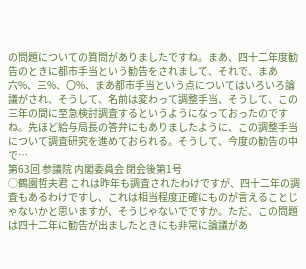の問題についての質問がありましたですね。まあ、四十二年度勧告のときに都市手当という勧告をされまして、それで、まあ六%、三%、〇%、まあ都市手当という点についてはいろいろ論議がされ、そうして、名前は変わって調整手当、そうして、この三年の間に至急検討調査するというようになっておったのですね。先ほど給与局長の答弁にもありましたように、この調整手当について調査研究を進めておられる。そうして、今度の勧告の中で…
第63回 参議院 内閣委員会 閉会後第1号
○鶴園哲夫君 これは昨年も調査されたわけですが、四十二年の調査もあるわけですし、これは相当程度正確にものが言えることじゃないかと思いますが、そうじゃないでですか。ただ、この問題は四十二年に勧告が出ましたときにも非常に論議があ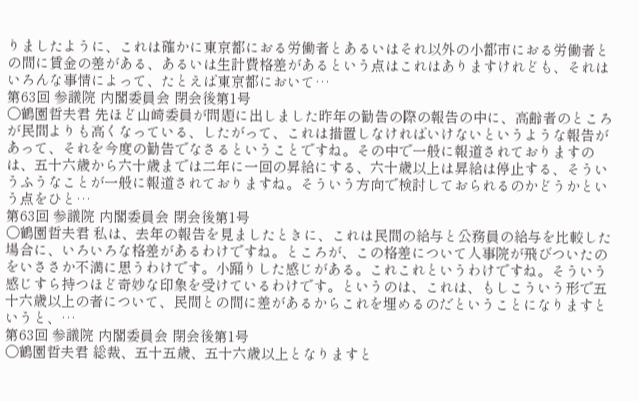りましたように、これは確かに東京都におる労働者とあるいはそれ以外の小都市におる労働者との間に賃金の差がある、あるいは生計費格差があるという点はこれはありますけれども、それはいろんな事情によって、たとえば東京都において…
第63回 参議院 内閣委員会 閉会後第1号
○鶴園哲夫君 先ほど山崎委員が問題に出しました昨年の勧告の際の報告の中に、高齢者のところが民間よりも高くなっている、したがって、これは措置しなければいけないというような報告があって、それを今度の勧告でなさるということですね。その中で一般に報道されておりますのは、五十六歳から六十歳までは二年に一回の昇給にする、六十歳以上は昇給は停止する、そういうふうなことが一般に報道されておりますね。そういう方向で検討しておられるのかどうかという点をひと…
第63回 参議院 内閣委員会 閉会後第1号
○鶴園哲夫君 私は、去年の報告を見ましたときに、これは民間の給与と公務員の給与を比較した場合に、いろいろな格差があるわけですね。ところが、この格差について人事院が飛びついたのをいささか不満に思うわけです。小踊りした感じがある。これこれというわけですね。そういう感じすら持つほど奇妙な印象を受けているわけです。というのは、これは、もしこういう形で五十六歳以上の者について、民間との間に差があるからこれを埋めるのだということになりますというと、…
第63回 参議院 内閣委員会 閉会後第1号
○鶴園哲夫君 総裁、五十五歳、五十六歳以上となりますと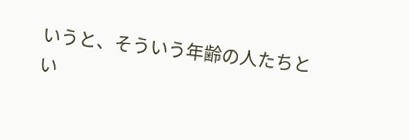いうと、そういう年齢の人たちとい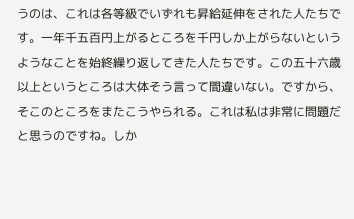うのは、これは各等級でいずれも昇給延伸をされた人たちです。一年千五百円上がるところを千円しか上がらないというようなことを始終繰り返してきた人たちです。この五十六歳以上というところは大体そう言って間違いない。ですから、そこのところをまたこうやられる。これは私は非常に問題だと思うのですね。しか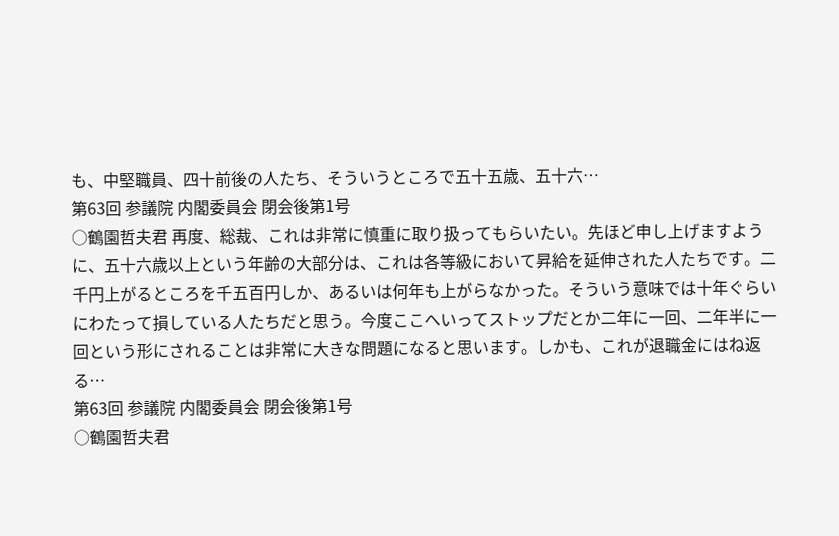も、中堅職員、四十前後の人たち、そういうところで五十五歳、五十六…
第63回 参議院 内閣委員会 閉会後第1号
○鶴園哲夫君 再度、総裁、これは非常に慎重に取り扱ってもらいたい。先ほど申し上げますように、五十六歳以上という年齢の大部分は、これは各等級において昇給を延伸された人たちです。二千円上がるところを千五百円しか、あるいは何年も上がらなかった。そういう意味では十年ぐらいにわたって損している人たちだと思う。今度ここへいってストップだとか二年に一回、二年半に一回という形にされることは非常に大きな問題になると思います。しかも、これが退職金にはね返る…
第63回 参議院 内閣委員会 閉会後第1号
○鶴園哲夫君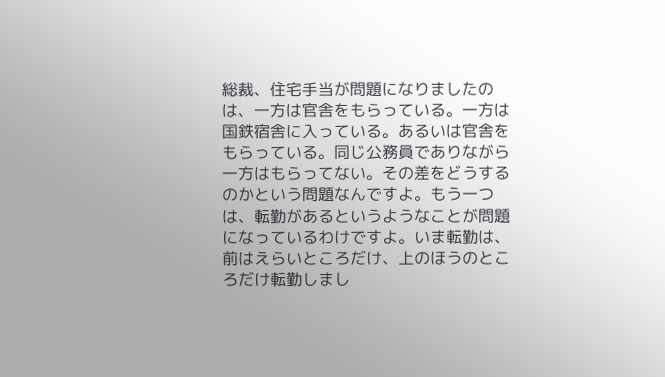総裁、住宅手当が問題になりましたのは、一方は官舎をもらっている。一方は国鉄宿舎に入っている。あるいは官舎をもらっている。同じ公務員でありながら一方はもらってない。その差をどうするのかという問題なんですよ。もう一つは、転勤があるというようなことが問題になっているわけですよ。いま転勤は、前はえらいところだけ、上のほうのところだけ転勤しまし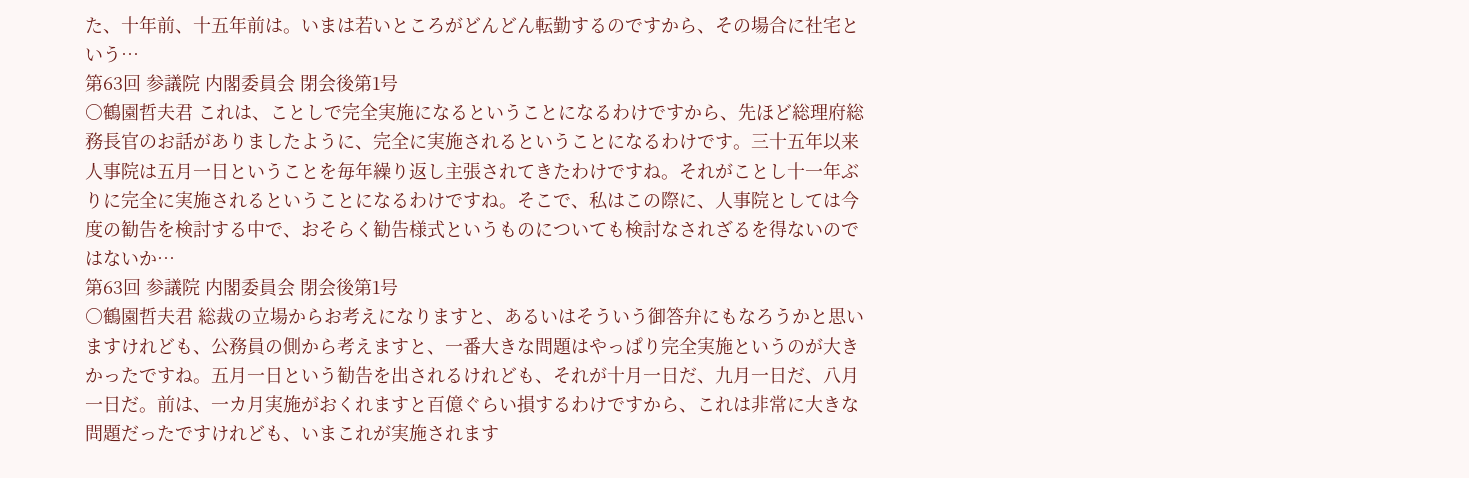た、十年前、十五年前は。いまは若いところがどんどん転勤するのですから、その場合に社宅という…
第63回 参議院 内閣委員会 閉会後第1号
○鶴園哲夫君 これは、ことしで完全実施になるということになるわけですから、先ほど総理府総務長官のお話がありましたように、完全に実施されるということになるわけです。三十五年以来人事院は五月一日ということを毎年繰り返し主張されてきたわけですね。それがことし十一年ぶりに完全に実施されるということになるわけですね。そこで、私はこの際に、人事院としては今度の勧告を検討する中で、おそらく勧告様式というものについても検討なされざるを得ないのではないか…
第63回 参議院 内閣委員会 閉会後第1号
○鶴園哲夫君 総裁の立場からお考えになりますと、あるいはそういう御答弁にもなろうかと思いますけれども、公務員の側から考えますと、一番大きな問題はやっぱり完全実施というのが大きかったですね。五月一日という勧告を出されるけれども、それが十月一日だ、九月一日だ、八月一日だ。前は、一カ月実施がおくれますと百億ぐらい損するわけですから、これは非常に大きな問題だったですけれども、いまこれが実施されます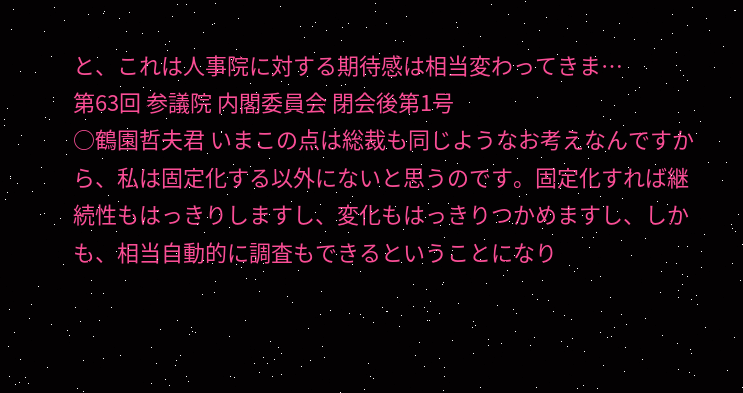と、これは人事院に対する期待感は相当変わってきま…
第63回 参議院 内閣委員会 閉会後第1号
○鶴園哲夫君 いまこの点は総裁も同じようなお考えなんですから、私は固定化する以外にないと思うのです。固定化すれば継続性もはっきりしますし、変化もはっきりつかめますし、しかも、相当自動的に調査もできるということになり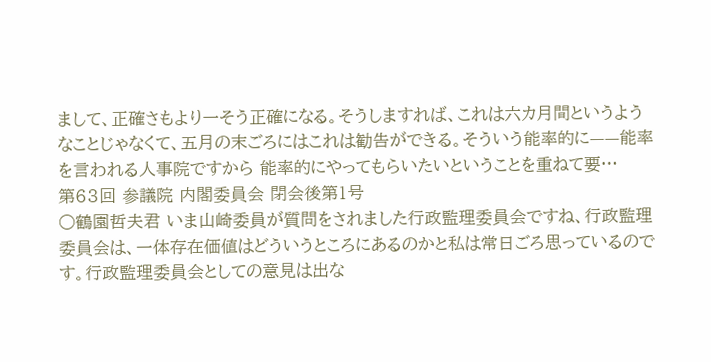まして、正確さもより一そう正確になる。そうしますれば、これは六カ月間というようなことじゃなくて、五月の末ごろにはこれは勧告ができる。そういう能率的に——能率を言われる人事院ですから 能率的にやってもらいたいということを重ねて要…
第63回 参議院 内閣委員会 閉会後第1号
○鶴園哲夫君 いま山崎委員が質問をされました行政監理委員会ですね、行政監理委員会は、一体存在価値はどういうところにあるのかと私は常日ごろ思っているのです。行政監理委員会としての意見は出な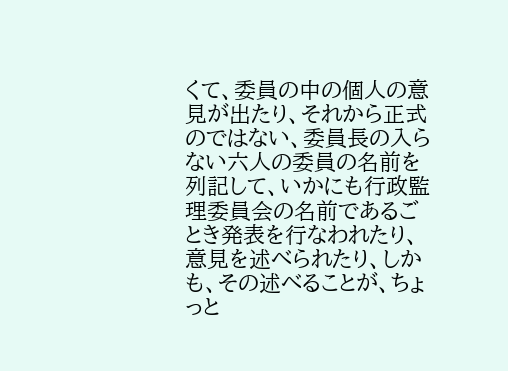くて、委員の中の個人の意見が出たり、それから正式のではない、委員長の入らない六人の委員の名前を列記して、いかにも行政監理委員会の名前であるごとき発表を行なわれたり、意見を述べられたり、しかも、その述べることが、ちょっと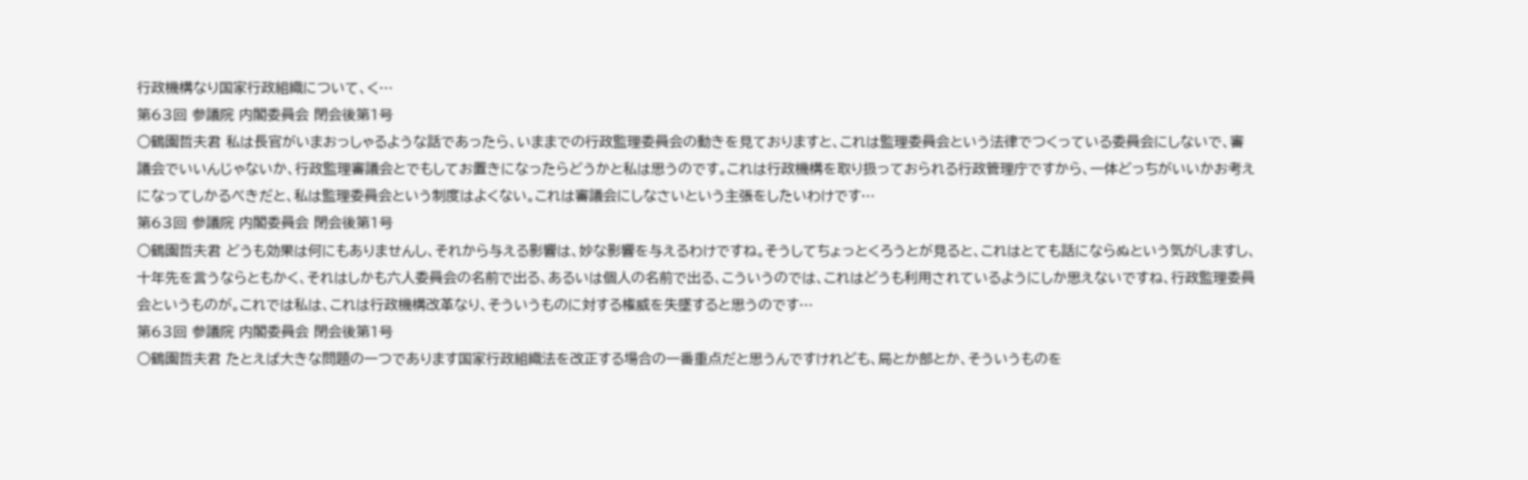行政機構なり国家行政組織について、く…
第63回 参議院 内閣委員会 閉会後第1号
○鶴園哲夫君 私は長官がいまおっしゃるような話であったら、いままでの行政監理委員会の動きを見ておりますと、これは監理委員会という法律でつくっている委員会にしないで、審議会でいいんじゃないか、行政監理審議会とでもしてお置きになったらどうかと私は思うのです。これは行政機構を取り扱っておられる行政管理庁ですから、一体どっちがいいかお考えになってしかるべきだと、私は監理委員会という制度はよくない。これは審議会にしなさいという主張をしたいわけです…
第63回 参議院 内閣委員会 閉会後第1号
○鶴園哲夫君 どうも効果は何にもありませんし、それから与える影響は、妙な影響を与えるわけですね。そうしてちょっとくろうとが見ると、これはとても話にならぬという気がしますし、十年先を言うならともかく、それはしかも六人委員会の名前で出る、あるいは個人の名前で出る、こういうのでは、これはどうも利用されているようにしか思えないですね、行政監理委員会というものが。これでは私は、これは行政機構改革なり、そういうものに対する権威を失墜すると思うのです…
第63回 参議院 内閣委員会 閉会後第1号
○鶴園哲夫君 たとえば大きな問題の一つであります国家行政組織法を改正する場合の一番重点だと思うんですけれども、局とか部とか、そういうものを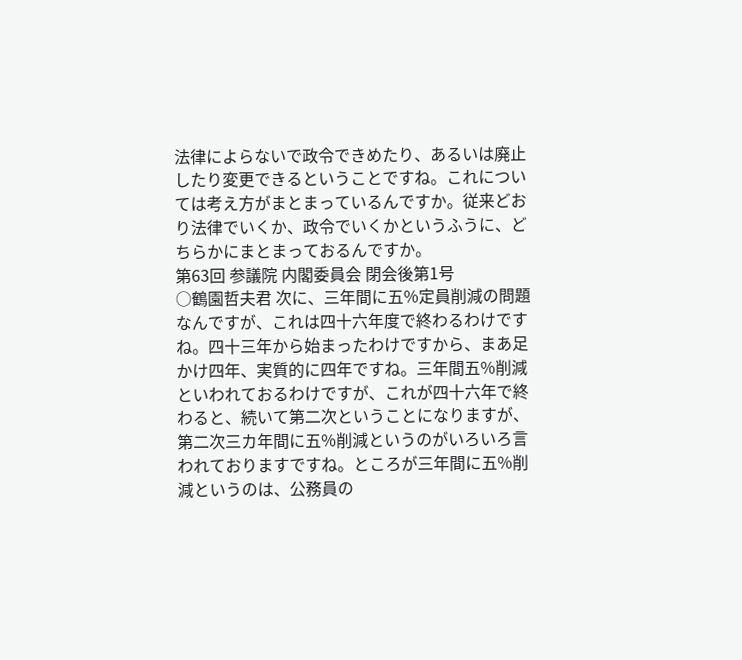法律によらないで政令できめたり、あるいは廃止したり変更できるということですね。これについては考え方がまとまっているんですか。従来どおり法律でいくか、政令でいくかというふうに、どちらかにまとまっておるんですか。
第63回 参議院 内閣委員会 閉会後第1号
○鶴園哲夫君 次に、三年間に五%定員削減の問題なんですが、これは四十六年度で終わるわけですね。四十三年から始まったわけですから、まあ足かけ四年、実質的に四年ですね。三年間五%削減といわれておるわけですが、これが四十六年で終わると、続いて第二次ということになりますが、第二次三カ年間に五%削減というのがいろいろ言われておりますですね。ところが三年間に五%削減というのは、公務員の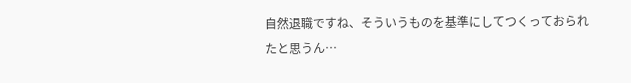自然退職ですね、そういうものを基準にしてつくっておられたと思うん…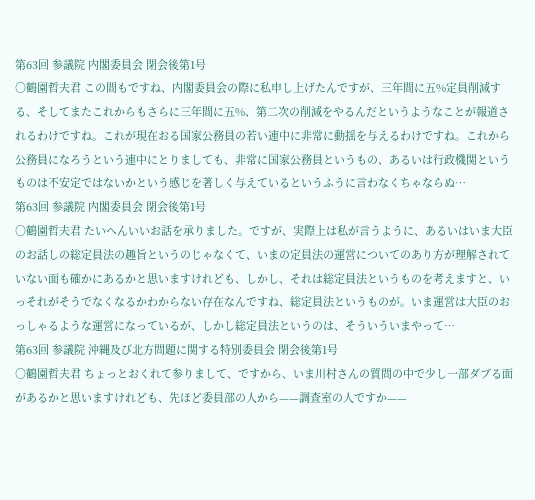第63回 参議院 内閣委員会 閉会後第1号
○鶴園哲夫君 この間もですね、内閣委員会の際に私申し上げたんですが、三年間に五%定員削減する、そしてまたこれからもさらに三年間に五%、第二次の削減をやるんだというようなことが報道されるわけですね。これが現在おる国家公務員の若い連中に非常に動揺を与えるわけですね。これから公務員になろうという連中にとりましても、非常に国家公務員というもの、あるいは行政機関というものは不安定ではないかという感じを著しく与えているというふうに言わなくちゃならぬ…
第63回 参議院 内閣委員会 閉会後第1号
○鶴園哲夫君 たいへんいいお話を承りました。ですが、実際上は私が言うように、あるいはいま大臣のお話しの総定員法の趣旨というのじゃなくて、いまの定員法の運営についてのあり方が理解されていない面も確かにあるかと思いますけれども、しかし、それは総定員法というものを考えますと、いっそれがそうでなくなるかわからない存在なんですね、総定員法というものが。いま運営は大臣のおっしゃるような運営になっているが、しかし総定員法というのは、そういういまやって…
第63回 参議院 沖縄及び北方問題に関する特別委員会 閉会後第1号
○鶴園哲夫君 ちょっとおくれて参りまして、ですから、いま川村さんの質問の中で少し一部ダブる面があるかと思いますけれども、先ほど委員部の人から——調査室の人ですか——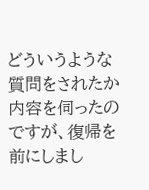どういうような質問をされたか内容を伺ったのですが、復帰を前にしまし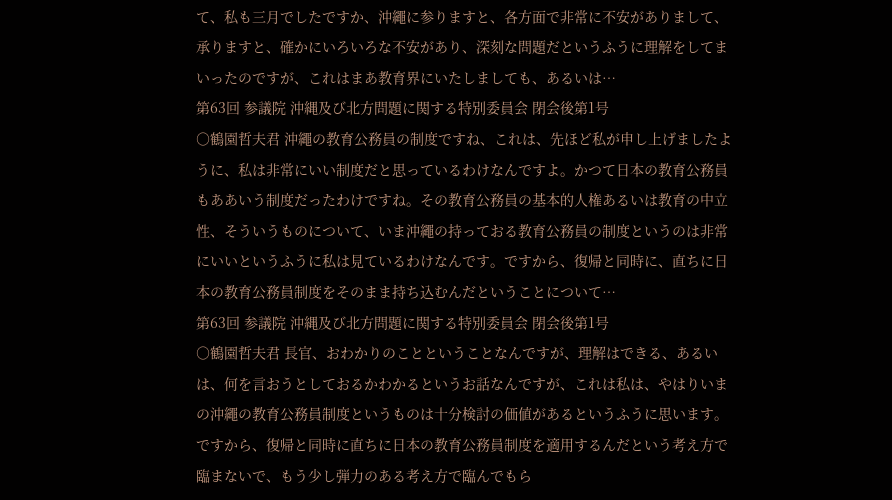て、私も三月でしたですか、沖繩に参りますと、各方面で非常に不安がありまして、承りますと、確かにいろいろな不安があり、深刻な問題だというふうに理解をしてまいったのですが、これはまあ教育界にいたしましても、あるいは…
第63回 参議院 沖縄及び北方問題に関する特別委員会 閉会後第1号
○鶴園哲夫君 沖繩の教育公務員の制度ですね、これは、先ほど私が申し上げましたように、私は非常にいい制度だと思っているわけなんですよ。かつて日本の教育公務員もああいう制度だったわけですね。その教育公務員の基本的人権あるいは教育の中立性、そういうものについて、いま沖繩の持っておる教育公務員の制度というのは非常にいいというふうに私は見ているわけなんです。ですから、復帰と同時に、直ちに日本の教育公務員制度をそのまま持ち込むんだということについて…
第63回 参議院 沖縄及び北方問題に関する特別委員会 閉会後第1号
○鶴園哲夫君 長官、おわかりのことということなんですが、理解はできる、あるいは、何を言おうとしておるかわかるというお話なんですが、これは私は、やはりいまの沖繩の教育公務員制度というものは十分検討の価値があるというふうに思います。ですから、復帰と同時に直ちに日本の教育公務員制度を適用するんだという考え方で臨まないで、もう少し弾力のある考え方で臨んでもら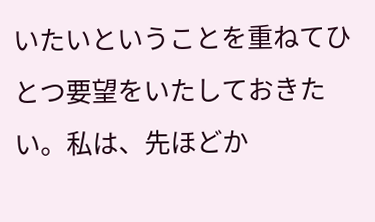いたいということを重ねてひとつ要望をいたしておきたい。私は、先ほどか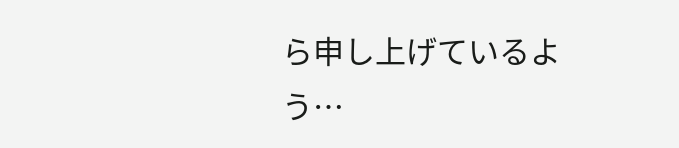ら申し上げているよう…